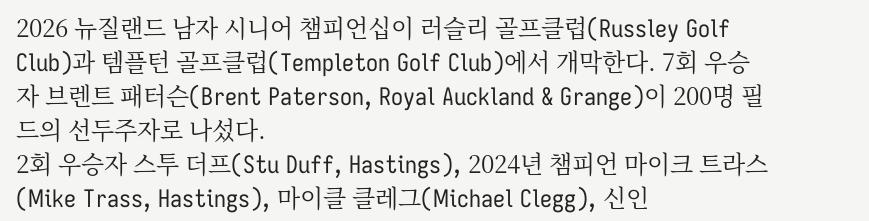2026 뉴질랜드 남자 시니어 챔피언십이 러슬리 골프클럽(Russley Golf Club)과 템플턴 골프클럽(Templeton Golf Club)에서 개막한다. 7회 우승자 브렌트 패터슨(Brent Paterson, Royal Auckland & Grange)이 200명 필드의 선두주자로 나섰다.
2회 우승자 스투 더프(Stu Duff, Hastings), 2024년 챔피언 마이크 트라스(Mike Trass, Hastings), 마이클 클레그(Michael Clegg), 신인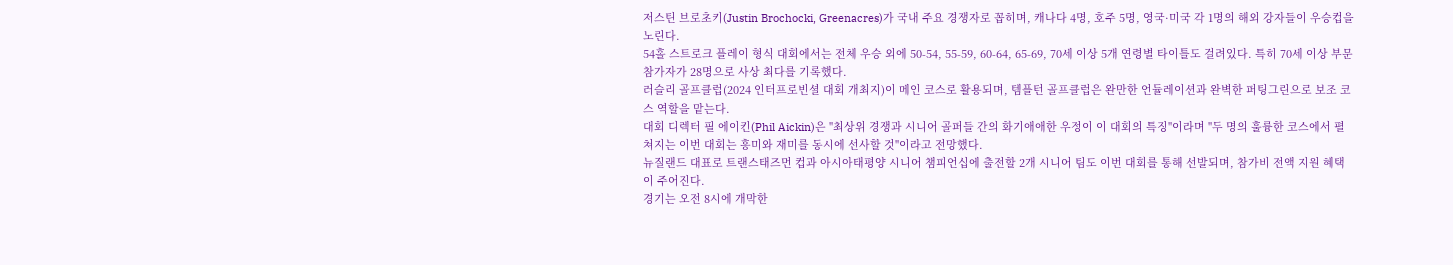저스틴 브로초키(Justin Brochocki, Greenacres)가 국내 주요 경쟁자로 꼽히며, 캐나다 4명, 호주 5명, 영국·미국 각 1명의 해외 강자들이 우승컵을 노린다.
54홀 스트로크 플레이 형식 대회에서는 전체 우승 외에 50-54, 55-59, 60-64, 65-69, 70세 이상 5개 연령별 타이틀도 걸려있다. 특히 70세 이상 부문 참가자가 28명으로 사상 최다를 기록했다.
러슬리 골프클럽(2024 인터프로빈셜 대회 개최지)이 메인 코스로 활용되며, 템플턴 골프클럽은 완만한 언듈레이션과 완벽한 퍼팅그린으로 보조 코스 역할을 맡는다.
대회 디렉터 필 에이킨(Phil Aickin)은 "최상위 경쟁과 시니어 골퍼들 간의 화기애애한 우정이 이 대회의 특징"이라며 "두 명의 훌륭한 코스에서 펼쳐지는 이번 대회는 흥미와 재미를 동시에 선사할 것"이라고 전망했다.
뉴질랜드 대표로 트랜스태즈먼 컵과 아시아태평양 시니어 챔피언십에 출전할 2개 시니어 팀도 이번 대회를 통해 선발되며, 참가비 전액 지원 혜택이 주어진다.
경기는 오전 8시에 개막한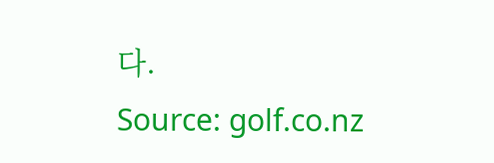다.
Source: golf.co.nz